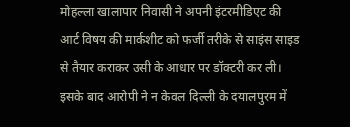मोहल्ला खालापार निवासी ने अपनी इंटरमीडिएट की आर्ट विषय की मार्कशीट को फर्जी तरीके से साइंस साइड से तैयार कराकर उसी के आधार पर डॉक्टरी कर ली। इसके बाद आरोपी ने न केवल दिल्ली के दयालपुरम में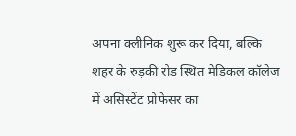अपना क्लीनिक शुरू कर दिया, बल्कि शहर के रुड़की रोड स्थित मेडिकल कॉलेज में असिस्टेंट प्रोफेसर का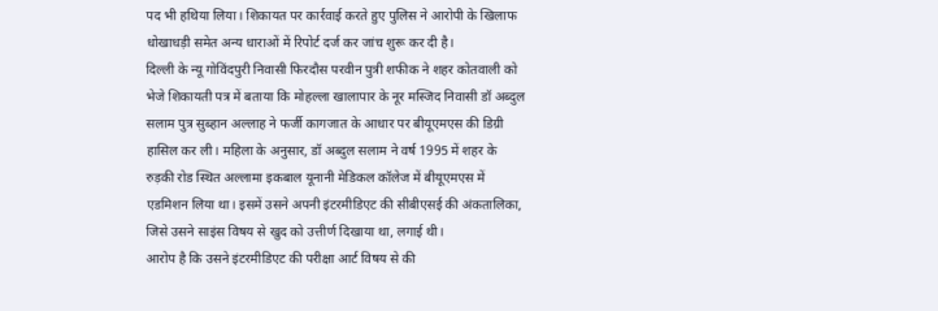पद भी हथिया लिया। शिकायत पर कार्रवाई करते हुए पुलिस ने आरोपी के खिलाफ धोखाधड़ी समेत अन्य धाराओं में रिपोर्ट दर्ज कर जांच शुरू कर दी है।
दिल्ली के न्यू गोविंदपुरी निवासी फिरदौस परवीन पुत्री शफीक ने शहर कोतवाली को भेजे शिकायती पत्र में बताया कि मोहल्ला खालापार के नूर मस्जिद निवासी डॉ अब्दुल सलाम पुत्र सुब्हान अल्लाह ने फर्जी कागजात के आधार पर बीयूएमएस की डिग्री हासिल कर ली। महिला के अनुसार, डॉ अब्दुल सलाम ने वर्ष 1995 में शहर के रुड़की रोड स्थित अल्लामा इकबाल यूनानी मेडिकल कॉलेज में बीयूएमएस में एडमिशन लिया था। इसमें उसने अपनी इंटरमीडिएट की सीबीएसई की अंकतालिका, जिसे उसने साइंस विषय से खुद को उत्तीर्ण दिखाया था, लगाई थी।
आरोप है कि उसने इंटरमीडिएट की परीक्षा आर्ट विषय से की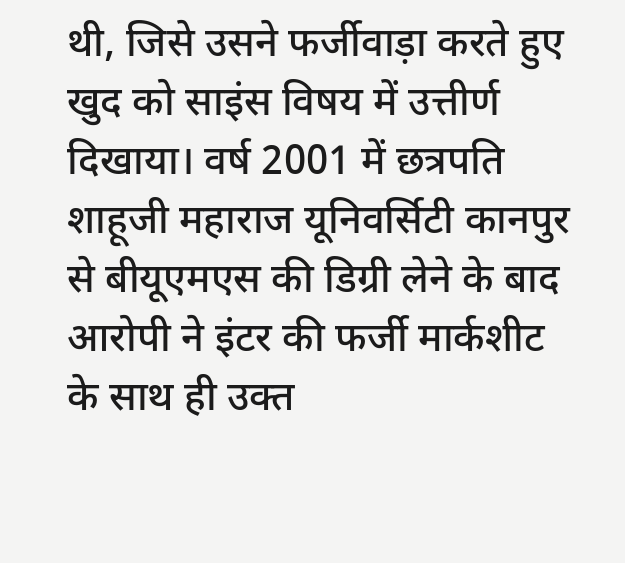थी, जिसे उसने फर्जीवाड़ा करते हुए खुद को साइंस विषय में उत्तीर्ण दिखाया। वर्ष 2001 में छत्रपति शाहूजी महाराज यूनिवर्सिटी कानपुर से बीयूएमएस की डिग्री लेने के बाद आरोपी ने इंटर की फर्जी मार्कशीट के साथ ही उक्त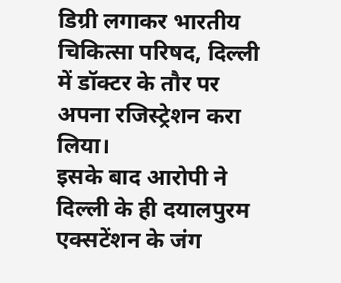डिग्री लगाकर भारतीय चिकित्सा परिषद, दिल्ली में डॉक्टर के तौर पर अपना रजिस्ट्रेशन करा लिया।
इसके बाद आरोपी ने दिल्ली के ही दयालपुरम एक्सटेंशन के जंग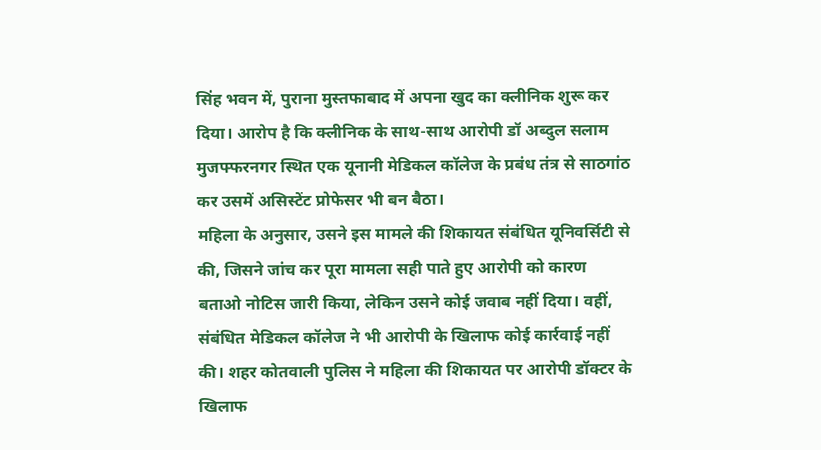सिंह भवन में, पुराना मुस्तफाबाद में अपना खुद का क्लीनिक शुरू कर दिया। आरोप है कि क्लीनिक के साथ-साथ आरोपी डॉ अब्दुल सलाम मुजफ्फरनगर स्थित एक यूनानी मेडिकल कॉलेज के प्रबंध तंत्र से साठगांठ कर उसमें असिस्टेंट प्रोफेसर भी बन बैठा।
महिला के अनुसार, उसने इस मामले की शिकायत संबंधित यूनिवर्सिटी से की, जिसने जांच कर पूरा मामला सही पाते हुए आरोपी को कारण बताओ नोटिस जारी किया, लेकिन उसने कोई जवाब नहीं दिया। वहीं, संबंधित मेडिकल कॉलेज ने भी आरोपी के खिलाफ कोई कार्रवाई नहीं की। शहर कोतवाली पुलिस ने महिला की शिकायत पर आरोपी डॉक्टर के खिलाफ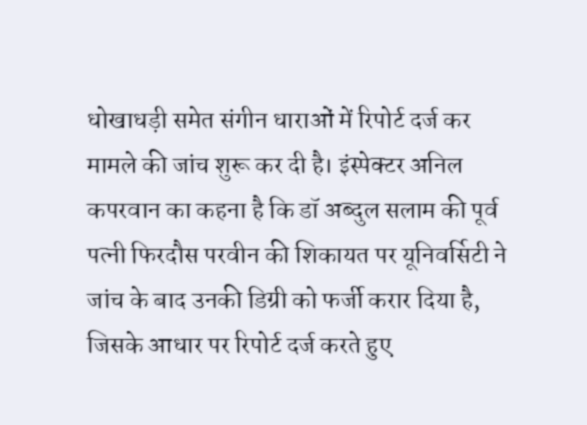धोखाधड़ी समेत संगीन धाराओं में रिपोर्ट दर्ज कर मामले की जांच शुरू कर दी है। इंस्पेक्टर अनिल कपरवान का कहना है कि डॉ अब्दुल सलाम की पूर्व पत्नी फिरदौस परवीन की शिकायत पर यूनिवर्सिटी ने जांच के बाद उनकी डिग्री को फर्जी करार दिया है, जिसके आधार पर रिपोर्ट दर्ज करते हुए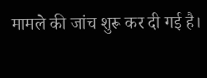मामले की जांच शुरू कर दी गई है।